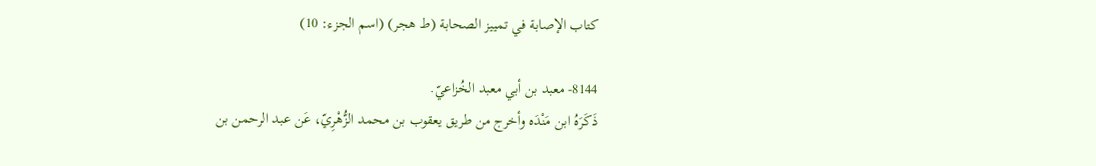كتاب الإصابة في تمييز الصحابة (ط هجر) (اسم الجزء: 10)

8144- معبد بن أبي معبد الخُزاعيّ.
ذَكَرَهُ ابن مَنْدَه وأخرج من طريق يعقوب بن محمد الزُّهْرِيّ، عَن عبد الرحمن بن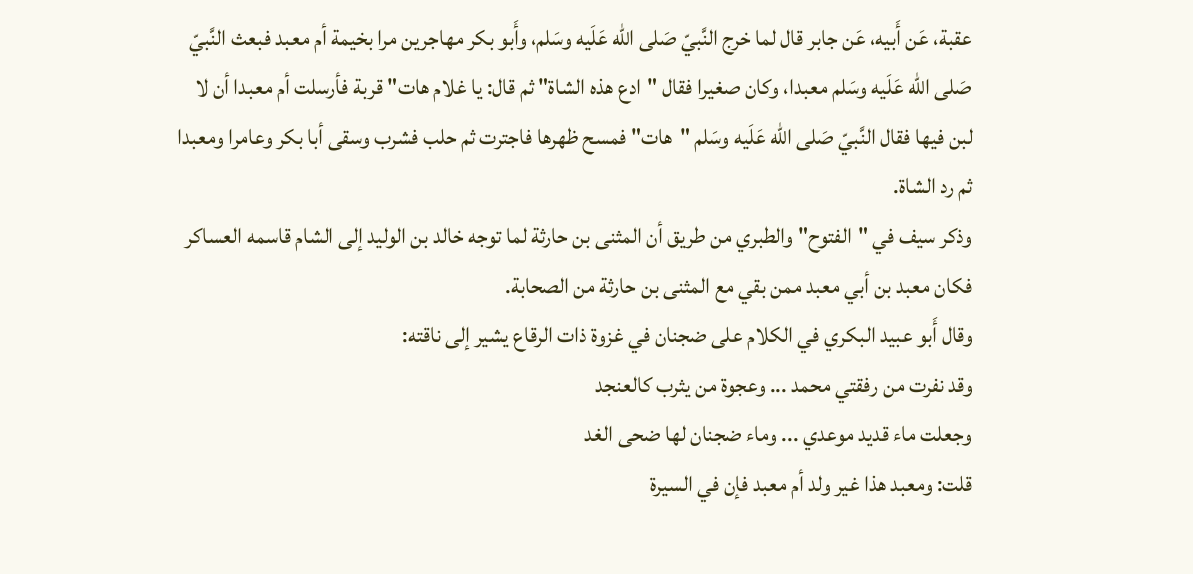عقبة، عَن أَبيه، عَن جابر قال لما خرج النَّبيّ صَلى الله عَلَيه وسَلم، وأَبو بكر مهاجرين مرا بخيمة أم معبد فبعث النَّبيّ صَلى الله عَلَيه وسَلم معبدا، وكان صغيرا فقال "ادع هذه الشاة" ثم قال: يا غلام هات" قربة فأرسلت أم معبدا أن لا لبن فيها فقال النَّبيّ صَلى الله عَلَيه وسَلم "هات" فمسح ظهرها فاجترت ثم حلب فشرب وسقى أبا بكر وعامرا ومعبدا ثم رد الشاة.
وذكر سيف في "الفتوح" والطبري من طريق أن المثنى بن حارثة لما توجه خالد بن الوليد إلى الشام قاسمه العساكر فكان معبد بن أبي معبد ممن بقي مع المثنى بن حارثة من الصحابة.
وقال أَبو عبيد البكري في الكلام على ضجنان في غزوة ذات الرقاع يشير إلى ناقته:
وقد نفرت من رفقتي محمد ... وعجوة من يثرب كالعنجد
وجعلت ماء قديد موعدي ... وماء ضجنان لها ضحى الغد
قلت: ومعبد هذا غير ولد أم معبد فإن في السيرة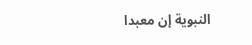النبوية إن معبدا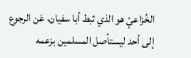الخُزاعيّ هو الذي ثبط أبا سفيان، عَن الرجوع إلى أحد ليستأصل المسلمين بزعمه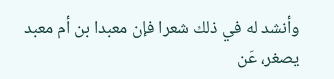وأنشد له في ذلك شعرا فإن معبدا بن أم معبد يصغر، عَن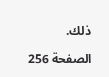ذلك.

الصفحة 256